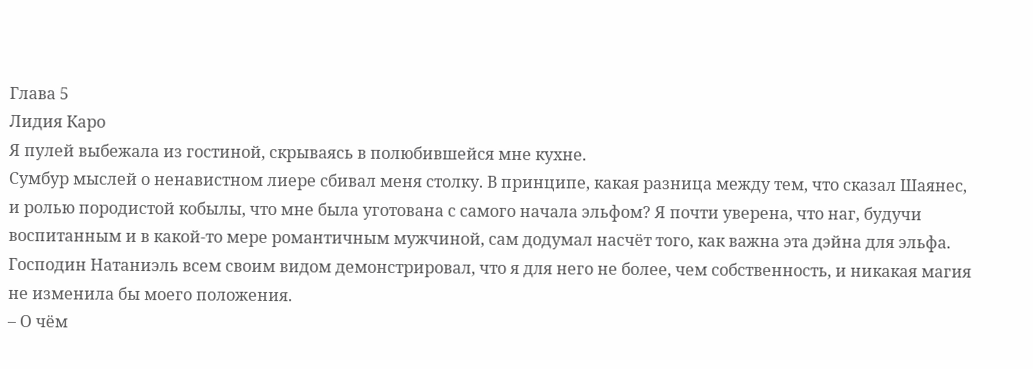Глава 5
Лидия Каро
Я пулей выбежала из гостиной, скрываясь в полюбившейся мне кухне.
Сумбур мыслей о ненавистном лиере сбивал меня столку. В принципе, какая разница между тем, что сказал Шаянес, и ролью породистой кобылы, что мне была уготована с самого начала эльфом? Я почти уверена, что наг, будучи воспитанным и в какой-то мере романтичным мужчиной, сам додумал насчёт того, как важна эта дэйна для эльфа.
Господин Натаниэль всем своим видом демонстрировал, что я для него не более, чем собственность, и никакая магия не изменила бы моего положения.
– О чём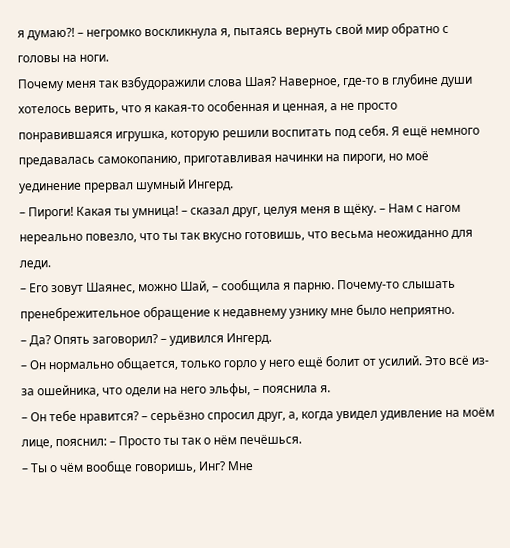я думаю?! – негромко воскликнула я, пытаясь вернуть свой мир обратно с головы на ноги.
Почему меня так взбудоражили слова Шая? Наверное, где-то в глубине души хотелось верить, что я какая-то особенная и ценная, а не просто понравившаяся игрушка, которую решили воспитать под себя. Я ещё немного предавалась самокопанию, приготавливая начинки на пироги, но моё уединение прервал шумный Ингерд.
– Пироги! Какая ты умница! – сказал друг, целуя меня в щёку. – Нам с нагом нереально повезло, что ты так вкусно готовишь, что весьма неожиданно для леди.
– Его зовут Шаянес, можно Шай, – сообщила я парню. Почему-то слышать пренебрежительное обращение к недавнему узнику мне было неприятно.
– Да? Опять заговорил? – удивился Ингерд.
– Он нормально общается, только горло у него ещё болит от усилий. Это всё из-за ошейника, что одели на него эльфы, – пояснила я.
– Он тебе нравится? – серьёзно спросил друг, а, когда увидел удивление на моём лице, пояснил: – Просто ты так о нём печёшься.
– Ты о чём вообще говоришь, Инг? Мне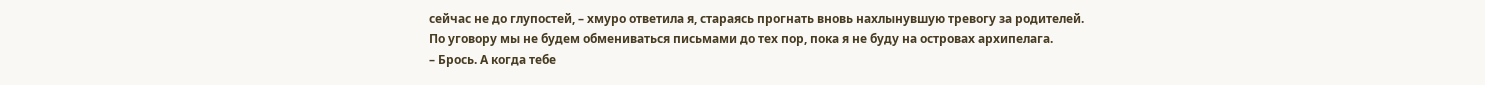сейчас не до глупостей, – хмуро ответила я, стараясь прогнать вновь нахлынувшую тревогу за родителей.
По уговору мы не будем обмениваться письмами до тех пор, пока я не буду на островах архипелага.
– Брось. А когда тебе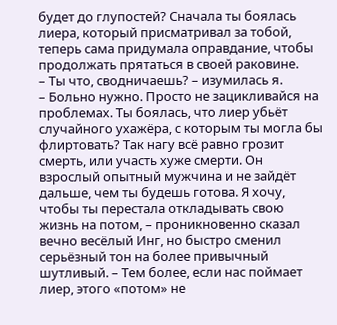будет до глупостей? Сначала ты боялась лиера, который присматривал за тобой, теперь сама придумала оправдание, чтобы продолжать прятаться в своей раковине.
– Ты что, сводничаешь? – изумилась я.
– Больно нужно. Просто не зацикливайся на проблемах. Ты боялась, что лиер убьёт случайного ухажёра, с которым ты могла бы флиртовать? Так нагу всё равно грозит смерть, или участь хуже смерти. Он взрослый опытный мужчина и не зайдёт дальше, чем ты будешь готова. Я хочу, чтобы ты перестала откладывать свою жизнь на потом, – проникновенно сказал вечно весёлый Инг, но быстро сменил серьёзный тон на более привычный шутливый. – Тем более, если нас поймает лиер, этого «потом» не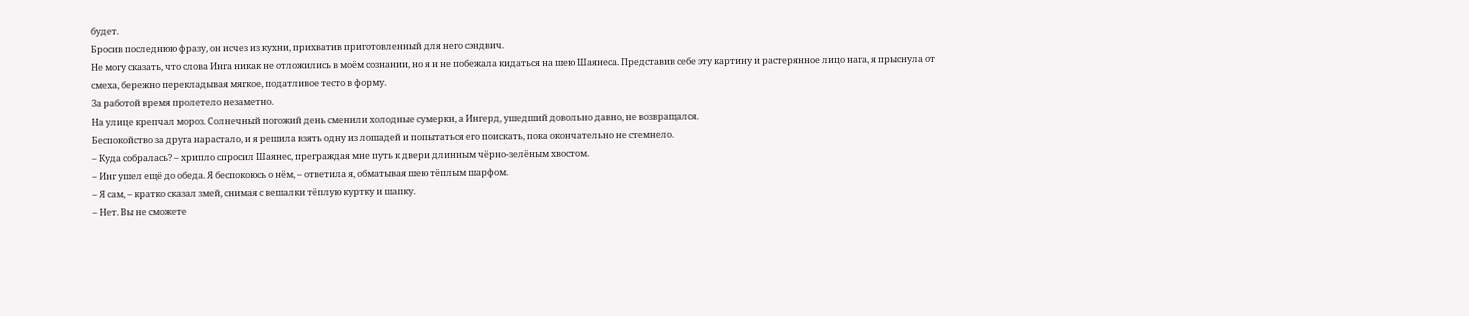будет.
Бросив последнюю фразу, он исчез из кухни, прихватив приготовленный для него сэндвич.
Не могу сказать, что слова Инга никак не отложились в моём сознании, но я и не побежала кидаться на шею Шаянеса. Представив себе эту картину и растерянное лицо нага, я прыснула от смеха, бережно перекладывая мягкое, податливое тесто в форму.
За работой время пролетело незаметно.
На улице крепчал мороз. Солнечный погожий день сменили холодные сумерки, а Ингерд, ушедший довольно давно, не возвращался.
Беспокойство за друга нарастало, и я решила взять одну из лошадей и попытаться его поискать, пока окончательно не стемнело.
– Куда собралась? – хрипло спросил Шаянес, преграждая мне путь к двери длинным чёрно-зелёным хвостом.
– Инг ушел ещё до обеда. Я беспокоюсь о нём, – ответила я, обматывая шею тёплым шарфом.
– Я сам, – кратко сказал змей, снимая с вешалки тёплую куртку и шапку.
– Нет. Вы не сможете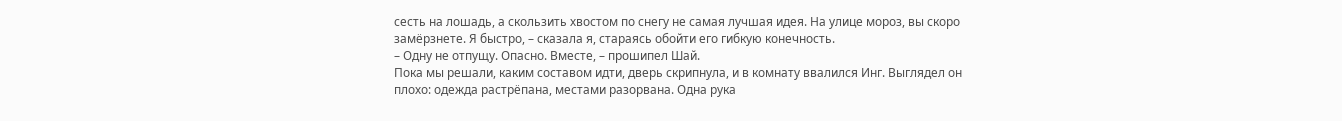сесть на лошадь, а скользить хвостом по снегу не самая лучшая идея. На улице мороз, вы скоро замёрзнете. Я быстро, – сказала я, стараясь обойти его гибкую конечность.
– Одну не отпущу. Опасно. Вместе, – прошипел Шай.
Пока мы решали, каким составом идти, дверь скрипнула, и в комнату ввалился Инг. Выглядел он плохо: одежда растрёпана, местами разорвана. Одна рука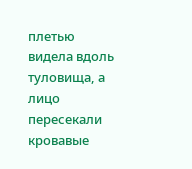плетью видела вдоль туловища, а лицо пересекали кровавые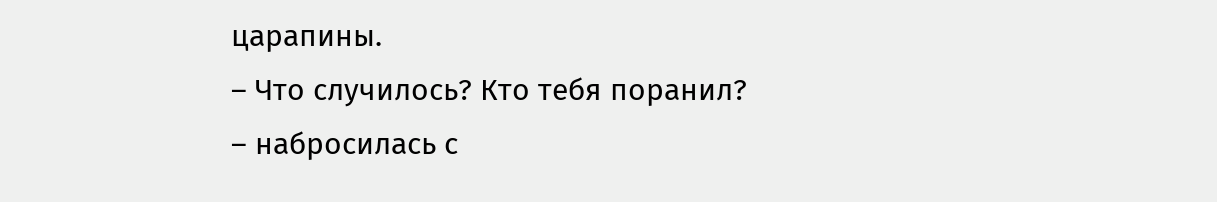царапины.
– Что случилось? Кто тебя поранил? – набросилась с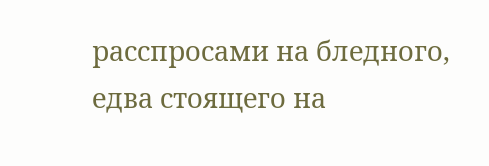расспросами на бледного, едва стоящего на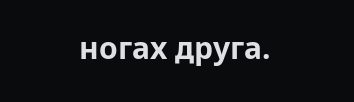ногах друга.